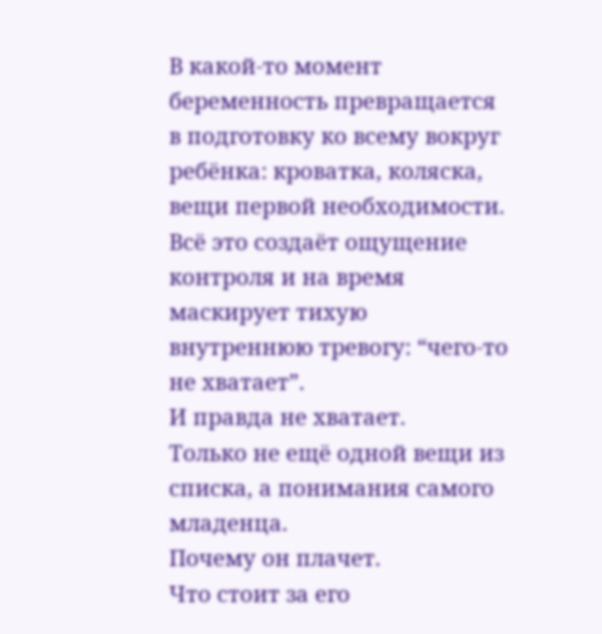В какой-то момент беременность превращается в подготовку ко всему вокруг ребёнка: кроватка, коляска, вещи первой необходимости.
Всё это создаёт ощущение контроля и на время маскирует тихую внутреннюю тревогу: “чего-то не хватает”.
И правда не хватает.
Только не ещё одной вещи из списка, а понимания самого младенца.
Почему он плачет.
Что стоит за его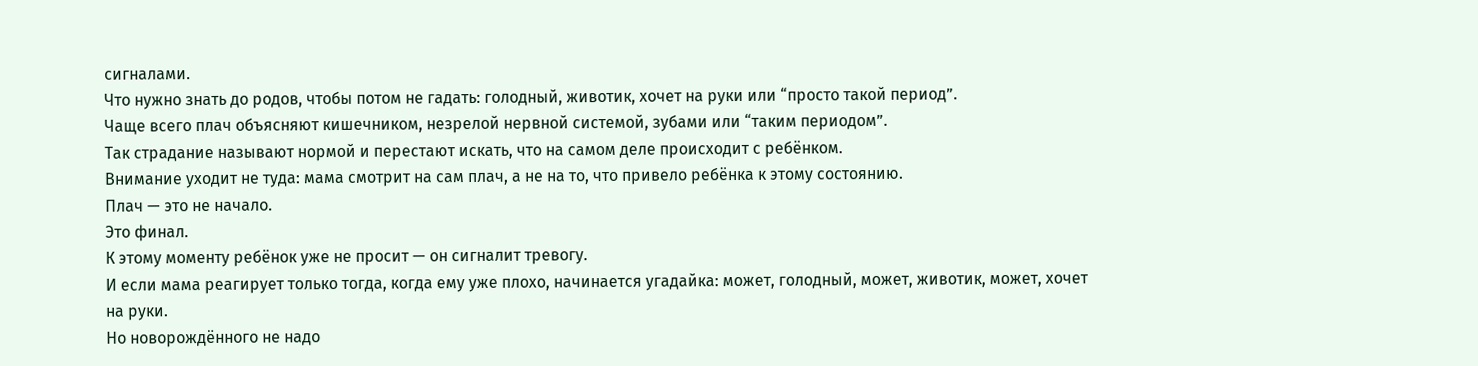сигналами.
Что нужно знать до родов, чтобы потом не гадать: голодный, животик, хочет на руки или “просто такой период”.
Чаще всего плач объясняют кишечником, незрелой нервной системой, зубами или “таким периодом”.
Так страдание называют нормой и перестают искать, что на самом деле происходит с ребёнком.
Внимание уходит не туда: мама смотрит на сам плач, а не на то, что привело ребёнка к этому состоянию.
Плач — это не начало.
Это финал.
К этому моменту ребёнок уже не просит — он сигналит тревогу.
И если мама реагирует только тогда, когда ему уже плохо, начинается угадайка: может, голодный, может, животик, может, хочет на руки.
Но новорождённого не надо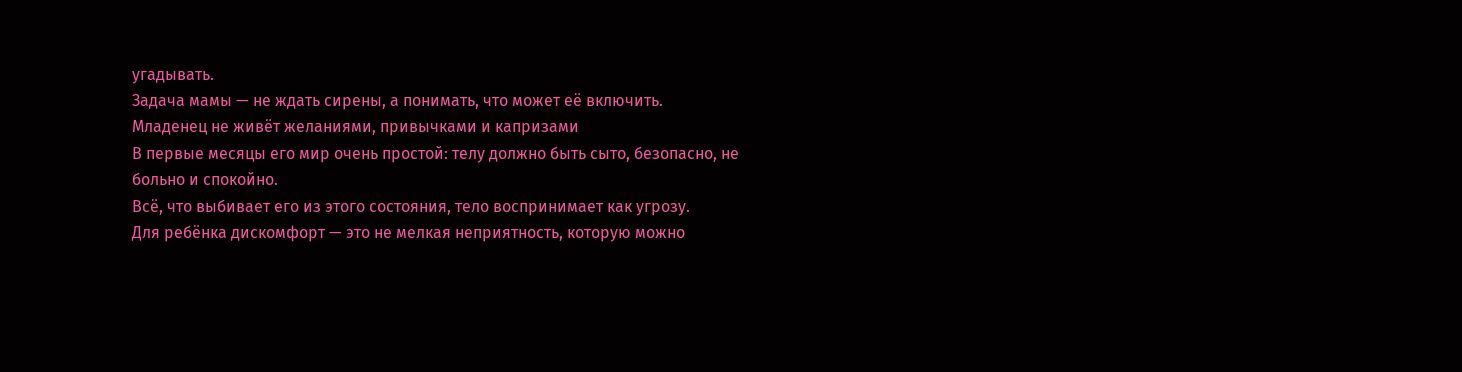угадывать.
Задача мамы — не ждать сирены, а понимать, что может её включить.
Младенец не живёт желаниями, привычками и капризами
В первые месяцы его мир очень простой: телу должно быть сыто, безопасно, не больно и спокойно.
Всё, что выбивает его из этого состояния, тело воспринимает как угрозу.
Для ребёнка дискомфорт — это не мелкая неприятность, которую можно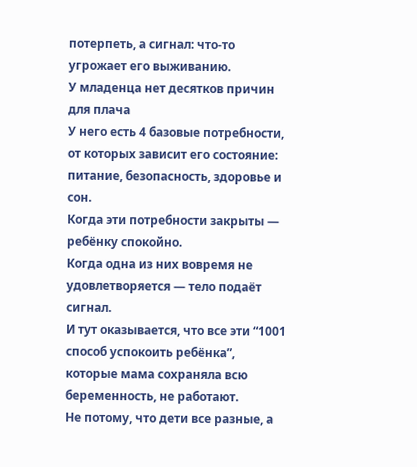потерпеть, а сигнал: что-то угрожает его выживанию.
У младенца нет десятков причин для плача
У него есть 4 базовые потребности, от которых зависит его состояние: питание, безопасность, здоровье и сон.
Когда эти потребности закрыты — ребёнку спокойно.
Когда одна из них вовремя не удовлетворяется — тело подаёт сигнал.
И тут оказывается, что все эти “1001 способ успокоить ребёнка”, которые мама сохраняла всю беременность, не работают.
Не потому, что дети все разные, а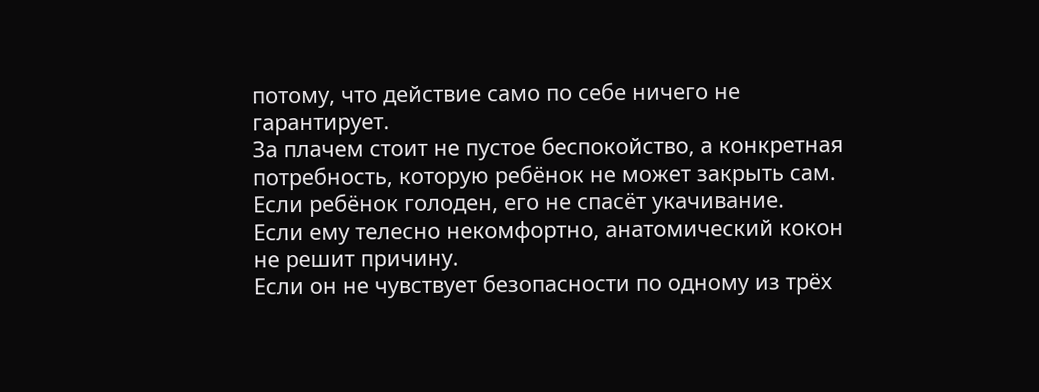потому, что действие само по себе ничего не гарантирует.
За плачем стоит не пустое беспокойство, а конкретная потребность, которую ребёнок не может закрыть сам.
Если ребёнок голоден, его не спасёт укачивание.
Если ему телесно некомфортно, анатомический кокон не решит причину.
Если он не чувствует безопасности по одному из трёх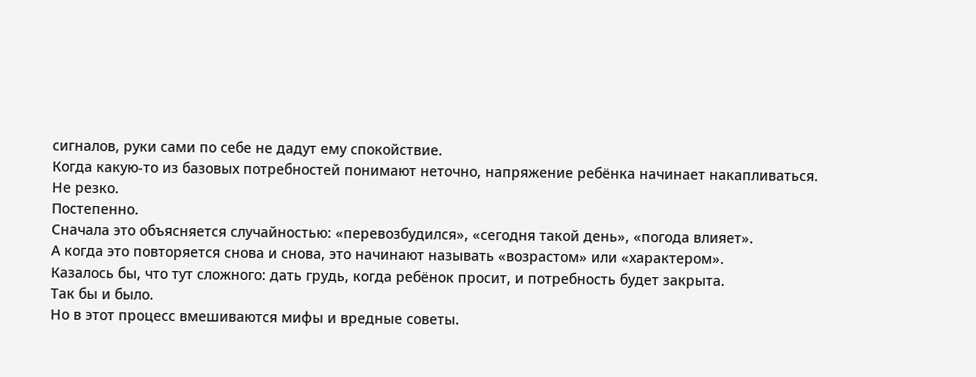сигналов, руки сами по себе не дадут ему спокойствие.
Когда какую-то из базовых потребностей понимают неточно, напряжение ребёнка начинает накапливаться.
Не резко.
Постепенно.
Сначала это объясняется случайностью: «перевозбудился», «сегодня такой день», «погода влияет».
А когда это повторяется снова и снова, это начинают называть «возрастом» или «характером».
Казалось бы, что тут сложного: дать грудь, когда ребёнок просит, и потребность будет закрыта.
Так бы и было.
Но в этот процесс вмешиваются мифы и вредные советы.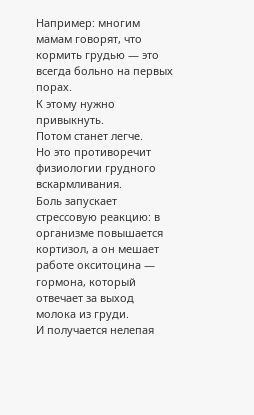Например: многим мамам говорят, что кормить грудью — это всегда больно на первых порах.
К этому нужно привыкнуть.
Потом станет легче.
Но это противоречит физиологии грудного вскармливания.
Боль запускает стрессовую реакцию: в организме повышается кортизол, а он мешает работе окситоцина — гормона, который отвечает за выход молока из груди.
И получается нелепая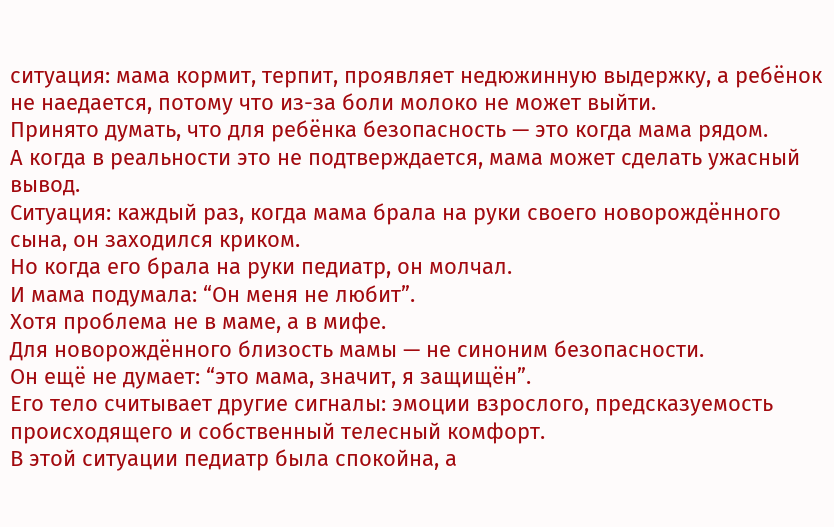ситуация: мама кормит, терпит, проявляет недюжинную выдержку, а ребёнок не наедается, потому что из-за боли молоко не может выйти.
Принято думать, что для ребёнка безопасность — это когда мама рядом.
А когда в реальности это не подтверждается, мама может сделать ужасный вывод.
Ситуация: каждый раз, когда мама брала на руки своего новорождённого сына, он заходился криком.
Но когда его брала на руки педиатр, он молчал.
И мама подумала: “Он меня не любит”.
Хотя проблема не в маме, а в мифе.
Для новорождённого близость мамы — не синоним безопасности.
Он ещё не думает: “это мама, значит, я защищён”.
Его тело считывает другие сигналы: эмоции взрослого, предсказуемость происходящего и собственный телесный комфорт.
В этой ситуации педиатр была спокойна, а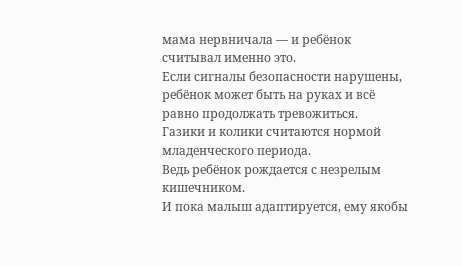мама нервничала — и ребёнок считывал именно это.
Если сигналы безопасности нарушены, ребёнок может быть на руках и всё равно продолжать тревожиться.
Газики и колики считаются нормой младенческого периода.
Ведь ребёнок рождается с незрелым кишечником.
И пока малыш адаптируется, ему якобы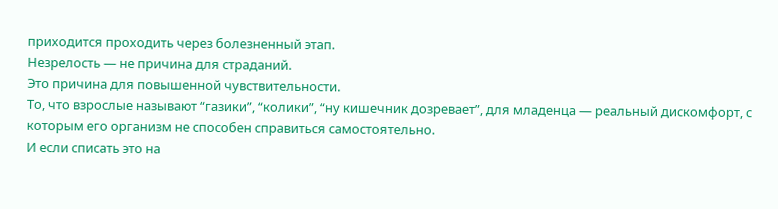приходится проходить через болезненный этап.
Незрелость — не причина для страданий.
Это причина для повышенной чувствительности.
То, что взрослые называют “газики”, “колики”, “ну кишечник дозревает”, для младенца — реальный дискомфорт, с которым его организм не способен справиться самостоятельно.
И если списать это на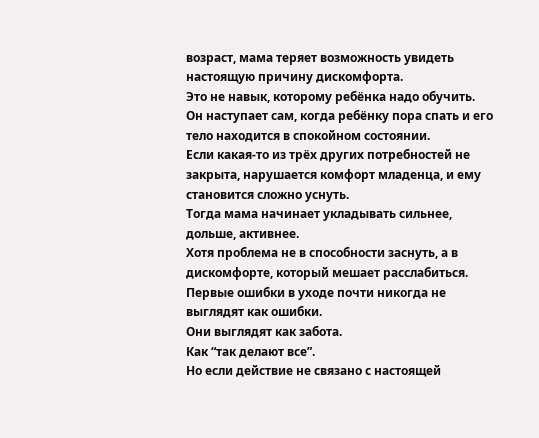возраст, мама теряет возможность увидеть настоящую причину дискомфорта.
Это не навык, которому ребёнка надо обучить.
Он наступает сам, когда ребёнку пора спать и его тело находится в спокойном состоянии.
Если какая-то из трёх других потребностей не закрыта, нарушается комфорт младенца, и ему становится сложно уснуть.
Тогда мама начинает укладывать сильнее, дольше, активнее.
Хотя проблема не в способности заснуть, а в дискомфорте, который мешает расслабиться.
Первые ошибки в уходе почти никогда не выглядят как ошибки.
Они выглядят как забота.
Как “так делают все”.
Но если действие не связано с настоящей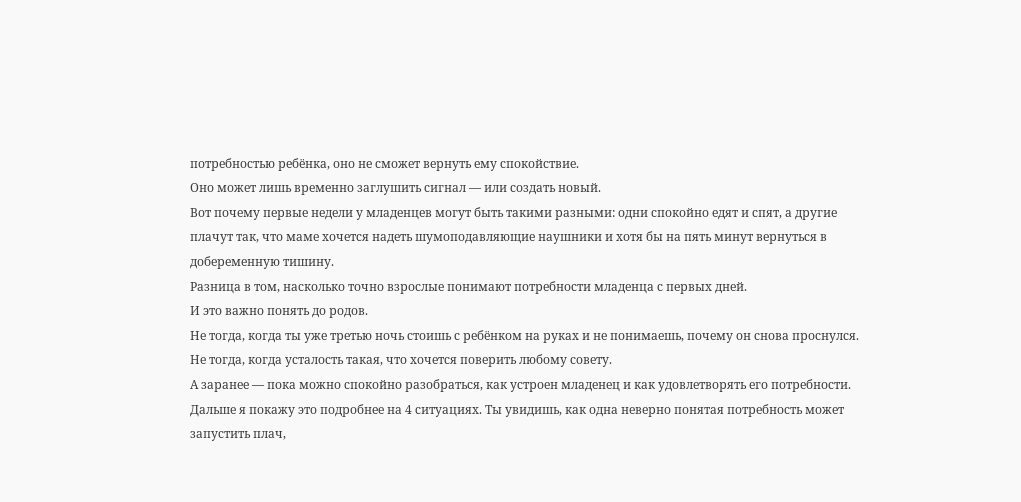потребностью ребёнка, оно не сможет вернуть ему спокойствие.
Оно может лишь временно заглушить сигнал — или создать новый.
Вот почему первые недели у младенцев могут быть такими разными: одни спокойно едят и спят, а другие плачут так, что маме хочется надеть шумоподавляющие наушники и хотя бы на пять минут вернуться в добеременную тишину.
Разница в том, насколько точно взрослые понимают потребности младенца с первых дней.
И это важно понять до родов.
Не тогда, когда ты уже третью ночь стоишь с ребёнком на руках и не понимаешь, почему он снова проснулся.
Не тогда, когда усталость такая, что хочется поверить любому совету.
А заранее — пока можно спокойно разобраться, как устроен младенец и как удовлетворять его потребности.
Дальше я покажу это подробнее на 4 ситуациях. Ты увидишь, как одна неверно понятая потребность может запустить плач,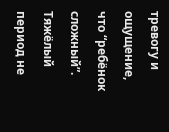тревогу и ощущение, что “ребёнок сложный”.
Тяжёлый период не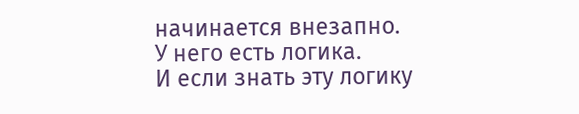начинается внезапно.
У него есть логика.
И если знать эту логику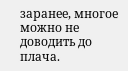заранее, многое можно не доводить до плача.